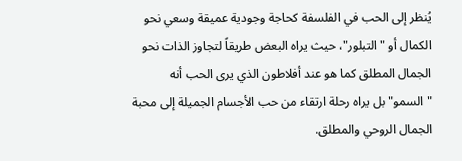يُنظر إلى الحب في الفلسفة كحاجة وجودية عميقة وسعي نحو الكمال أو "التبلور"، حيث يراه البعض طريقاً لتجاوز الذات نحو الجمال المطلق كما هو عند أفلاطون الذي يرى الحب أنه "السمو" بل يراه رحلة ارتقاء من حب الأجسام الجميلة إلى محبة الجمال الروحي والمطلق.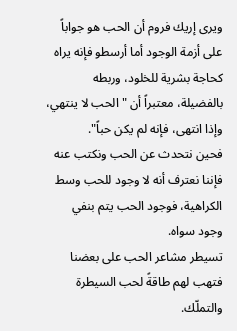ويرى إريك فروم أن الحب هو جواباً على أزمة الوجود أما أرسطو فإنه يراه كحاجة بشرية للخلود، وربطه بالفضيلة، معتبراً أن "الحب لا ينتهي، وإذا انتهى، فإنه لم يكن حباً".
فحين نتحدث عن الحب ونكتب عنه فإننا نعترف أنه لا وجود للحب وسط الكراهية، فوجود الحب يتم بنفي وجود سواه.
تسيطر مشاعر الحب على بعضنا فتهب لهم طاقةً لحب السيطرة والتملّك.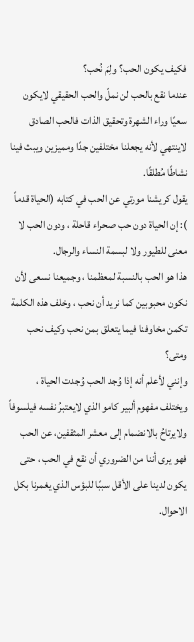فكيف يكون الحب؟ ولِمَ نُحب؟
عندما نقع بالحب لن نملّ والحب الحقيقي لايكون سعيًا وراء الشهرة وتحقيق الذات فالحب الصادق لاينتهي لأنه يجعلنا مختلفين جدًا ومميزين ويبث فينا نشاطًا مُطلقًا.
يقول كريشنا مورتي عن الحب في كتابه (الحياة قدماً ): إن الحياة دون حب صحراء قاحلة ، ودون الحب لا معنى للطيور ولا لبسمة النساء والرجال.
هذا هو الحب بالنسبة لمعظمنا ، وجميعنا نسعى لأن نكون محبوبين كما نريد أن نحب ، وخلف هذه الكلمة تكمن مخاوفنا فيما يتعلق بمن نحب وكيف نحب ومتى؟
وإنني لأعلم أنه إذا وُجد الحب وُجدت الحياة ،
ويختلف مفهوم ألبير كامو الذي لايعتبرُ نفسه فيلسوفاً ولايرتاحُ بالانضمام إلى معشر المثقفين، عن الحب فهو يرى أننا من الضروري أن نقع في الحب ، حتى يكون لدينا على الأقل سببًا للبؤس الذي يغمرنا بكل الاحوال.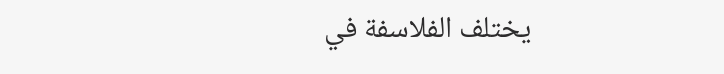يختلف الفلاسفة في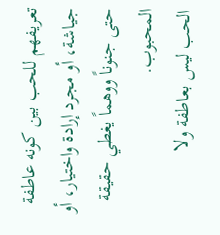تعريفهم للحب بين كونه عاطفة جياشة، أو مجرد إرادة واختيار، أو حتى جنوناً ووهماً يغطي حقيقة المحبوب.
الحب ليس بعاطفة ولا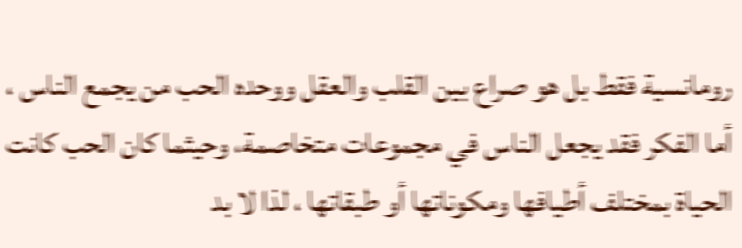رومانسية فقط بل هو صراع بين القلب والعقل ووحده الحب من يجمع الناس ، أما الفكر فقد يجعل الناس في مجموعات متخاصمة، وحيثما كان الحب كانت الحياة بمختلف أطيافها ومكوناتها أو طبقاتها ، لذا لا بد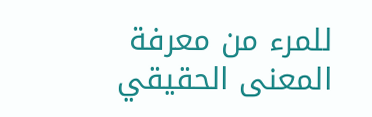للمرء من معرفة المعنى الحقيقي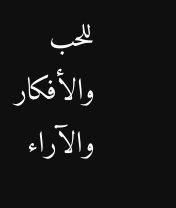للحب والأفكار والآراء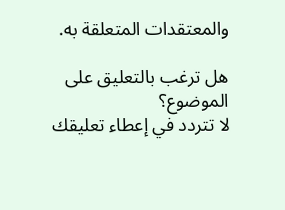والمعتقدات المتعلقة به.

هل ترغب بالتعليق على الموضوع؟
لا تتردد في إعطاء تعليقك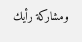ومشاركة رأيك